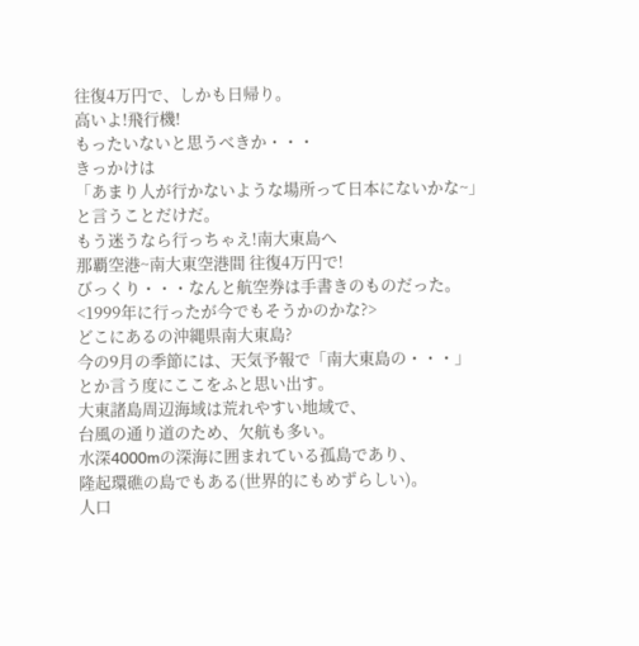往復4万円で、しかも日帰り。
高いよ!飛行機!
もったいないと思うべきか・・・
きっかけは
「あまり人が行かないような場所って日本にないかな~」
と言うことだけだ。
もう迷うなら行っちゃえ!南大東島へ
那覇空港~南大東空港間 往復4万円で!
びっくり・・・なんと航空券は手書きのものだった。
<1999年に行ったが今でもそうかのかな?>
どこにあるの沖縄県南大東島?
今の9月の季節には、天気予報で「南大東島の・・・」
とか言う度にここをふと思い出す。
大東諸島周辺海域は荒れやすい地域で、
台風の通り道のため、欠航も多い。
水深4000mの深海に囲まれている孤島であり、
隆起環礁の島でもある(世界的にもめずらしい)。
人口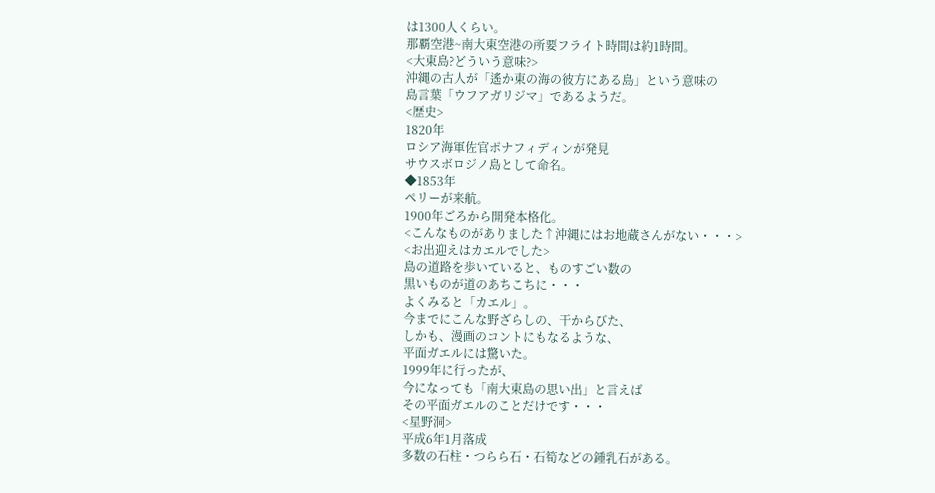は1300人くらい。
那覇空港~南大東空港の所要フライト時間は約1時間。
<大東島?どういう意味?>
沖縄の古人が「遙か東の海の彼方にある島」という意味の
島言葉「ウフアガリジマ」であるようだ。
<歴史>
1820年
ロシア海軍佐官ポナフィディンが発見
サウスボロジノ島として命名。
◆1853年
ペリーが来航。
1900年ごろから開発本格化。
<こんなものがありました↑沖縄にはお地蔵さんがない・・・>
<お出迎えはカエルでした>
島の道路を歩いていると、ものすごい数の
黒いものが道のあちこちに・・・
よくみると「カエル」。
今までにこんな野ざらしの、干からびた、
しかも、漫画のコントにもなるような、
平面ガエルには驚いた。
1999年に行ったが、
今になっても「南大東島の思い出」と言えば
その平面ガエルのことだけです・・・
<星野洞>
平成6年1月落成
多数の石柱・つらら石・石筍などの鍾乳石がある。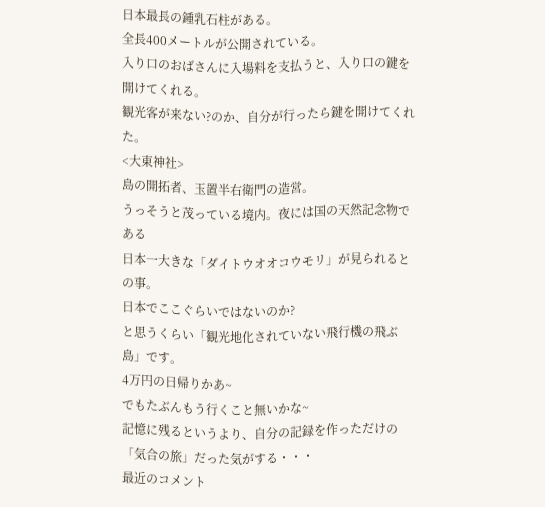日本最長の鍾乳石柱がある。
全長400メートルが公開されている。
入り口のおばさんに入場料を支払うと、入り口の鍵を開けてくれる。
観光客が来ない?のか、自分が行ったら鍵を開けてくれた。
<大東神社>
島の開拓者、玉置半右衛門の造営。
うっそうと茂っている境内。夜には国の天然記念物である
日本一大きな「ダイトウオオコウモリ」が見られるとの事。
日本でここぐらいではないのか?
と思うくらい「観光地化されていない飛行機の飛ぶ島」です。
4万円の日帰りかあ~
でもたぶんもう行くこと無いかな~
記憶に残るというより、自分の記録を作っただけの
「気合の旅」だった気がする・・・
最近のコメント